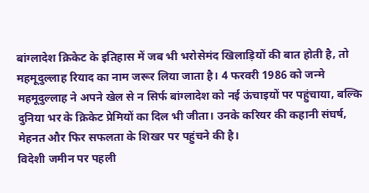बांग्लादेश क्रिकेट के इतिहास में जब भी भरोसेमंद खिलाड़ियों की बात होती है, तो महमूदुल्लाह रियाद का नाम जरूर लिया जाता है। 4 फरवरी 1986 को जन्मे महमूदुल्लाह ने अपने खेल से न सिर्फ बांग्लादेश को नई ऊंचाइयों पर पहुंचाया, बल्कि दुनिया भर के क्रिकेट प्रेमियों का दिल भी जीता। उनके करियर की कहानी संघर्ष, मेहनत और फिर सफलता के शिखर पर पहुंचने की है।
विदेशी जमीन पर पहली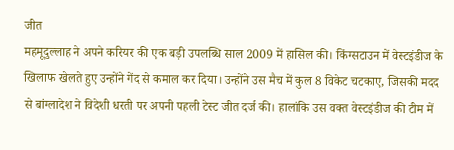जीत
महमूदुल्लाह ने अपने करियर की एक बड़ी उपलब्धि साल 2009 में हासिल की। किंग्सटाउन में वेस्टइंडीज के खिलाफ खेलते हुए उन्होंने गेंद से कमाल कर दिया। उन्होंने उस मैच में कुल 8 विकेट चटकाए, जिसकी मदद से बांग्लादेश ने विदेशी धरती पर अपनी पहली टेस्ट जीत दर्ज की। हालांकि उस वक्त वेस्टइंडीज की टीम में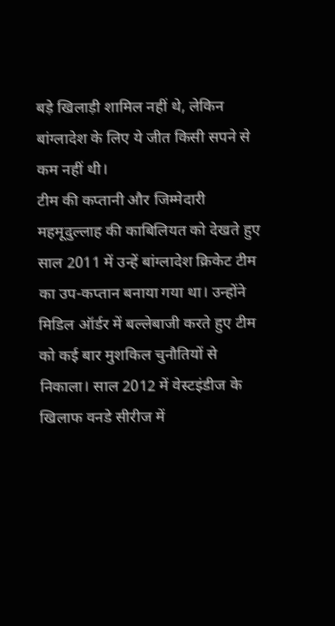बड़े खिलाड़ी शामिल नहीं थे, लेकिन बांग्लादेश के लिए ये जीत किसी सपने से कम नहीं थी।
टीम की कप्तानी और जिम्मेदारी
महमूदुल्लाह की काबिलियत को देखते हुए साल 2011 में उन्हें बांग्लादेश क्रिकेट टीम का उप-कप्तान बनाया गया था। उन्होंने मिडिल ऑर्डर में बल्लेबाजी करते हुए टीम को कई बार मुशकिल चुनौतियों से निकाला। साल 2012 में वेस्टइंडीज के खिलाफ वनडे सीरीज में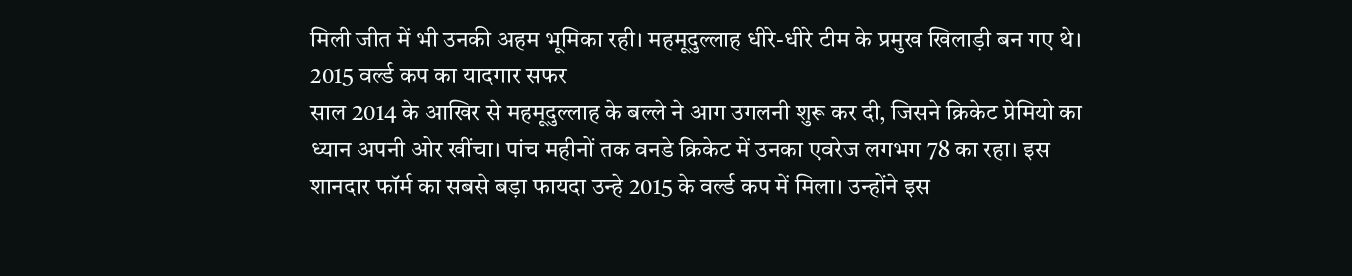मिली जीत में भी उनकी अहम भूमिका रही। महमूदुल्लाह धीरे-धीरे टीम के प्रमुख खिलाड़ी बन गए थे।
2015 वर्ल्ड कप का यादगार सफर
साल 2014 के आखिर से महमूदुल्लाह के बल्ले ने आग उगलनी शुरू कर दी, जिसने क्रिकेट प्रेमियो का ध्यान अपनी ओर खींचा। पांच महीनों तक वनडे क्रिकेट में उनका एवरेज लगभग 78 का रहा। इस शानदार फॉर्म का सबसे बड़ा फायदा उन्हे 2015 के वर्ल्ड कप में मिला। उन्होंने इस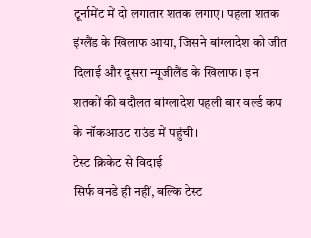टूर्नामेंट में दो लगातार शतक लगाए। पहला शतक इंग्लैंड के खिलाफ आया, जिसने बांग्लादेश को जीत दिलाई और दूसरा न्यूजीलैंड के खिलाफ। इन शतकों की बदौलत बांग्लादेश पहली बार वर्ल्ड कप के नॉकआउट राउंड में पहुंची।
टेस्ट क्रिकेट से विदाई
सिर्फ वनडे ही नहीं, बल्कि टेस्ट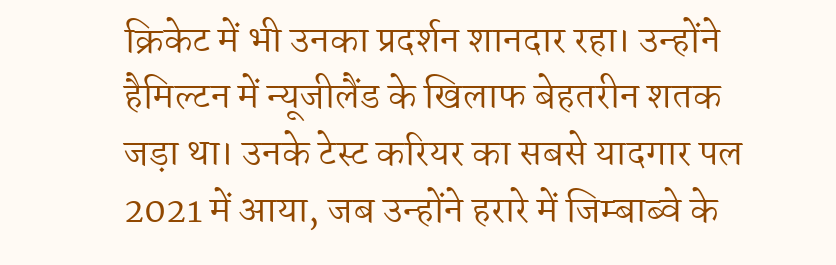क्रिकेट में भी उनका प्रदर्शन शानदार रहा। उन्होंने हैमिल्टन में न्यूजीलैंड के खिलाफ बेहतरीन शतक जड़ा था। उनके टेस्ट करियर का सबसे यादगार पल 2021 में आया, जब उन्होंने हरारे में जिम्बाब्वे के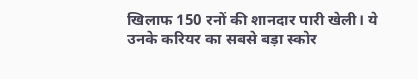खिलाफ 150 रनों की शानदार पारी खेली। ये उनके करियर का सबसे बड़ा स्कोर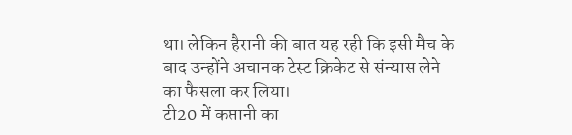था। लेकिन हैरानी की बात यह रही कि इसी मैच के बाद उन्होंने अचानक टेस्ट क्रिकेट से संन्यास लेने का फैसला कर लिया।
टी20 में कप्तानी का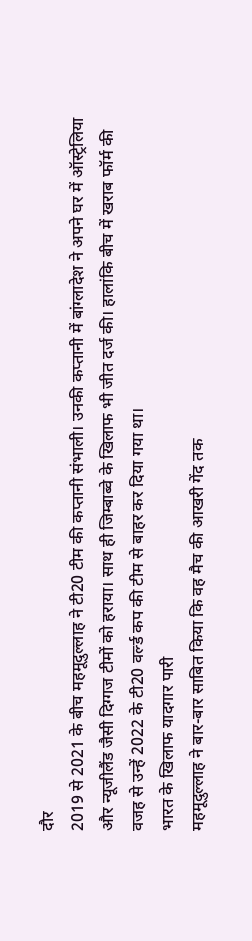दौर
2019 से 2021 के बीच महमूदुल्लाह ने टी20 टीम की कप्तानी संभाली। उनकी कप्तानी में बांग्लादेश ने अपने घर में ऑस्ट्रेलिया और न्यूजीलैंड जैसी दिग्गज टीमों को हराया। साथ ही जिम्बाब्वे के खिलाफ भी जीत दर्ज की। हालांकि बीच में खराब फॉर्म की वजह से उन्हें 2022 के टी20 वर्ल्ड कप की टीम से बाहर कर दिया गया था।
भारत के खिलाफ यादगार पारी
महमूदुल्लाह ने बार-बार साबित किया कि वह मैच की आखरी गेंद तक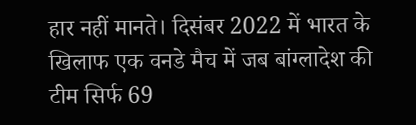हार नहीं मानते। दिसंबर 2022 में भारत के खिलाफ एक वनडे मैच में जब बांग्लादेश की टीम सिर्फ 69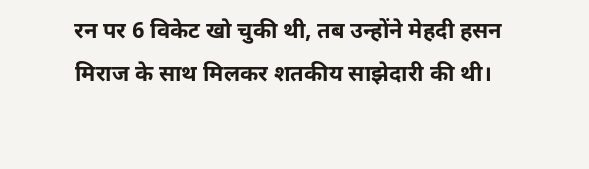रन पर 6 विकेट खो चुकी थी, तब उन्होंने मेहदी हसन मिराज के साथ मिलकर शतकीय साझेदारी की थी।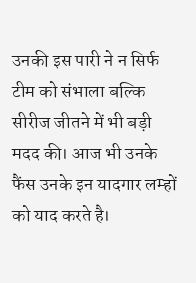उनकी इस पारी ने न सिर्फ टीम को संभाला बल्कि सीरीज जीतने में भी बड़ी मदद की। आज भी उनके फैंस उनके इन यादगार लम्हों को याद करते है।